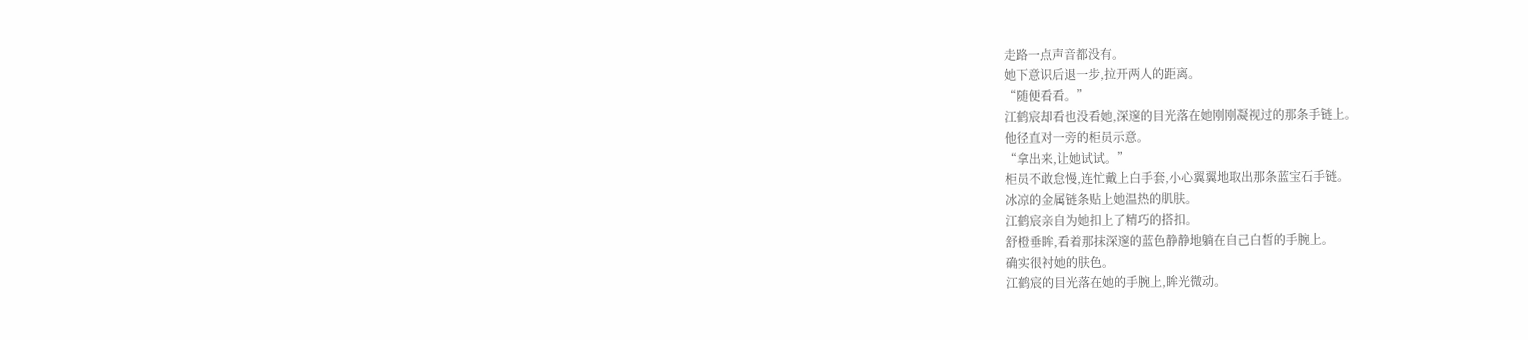走路一点声音都没有。
她下意识后退一步,拉开两人的距离。
“随便看看。”
江鹤宸却看也没看她,深邃的目光落在她刚刚凝视过的那条手链上。
他径直对一旁的柜员示意。
“拿出来,让她试试。”
柜员不敢怠慢,连忙戴上白手套,小心翼翼地取出那条蓝宝石手链。
冰凉的金属链条贴上她温热的肌肤。
江鹤宸亲自为她扣上了精巧的搭扣。
舒橙垂眸,看着那抹深邃的蓝色静静地躺在自己白皙的手腕上。
确实很衬她的肤色。
江鹤宸的目光落在她的手腕上,眸光微动。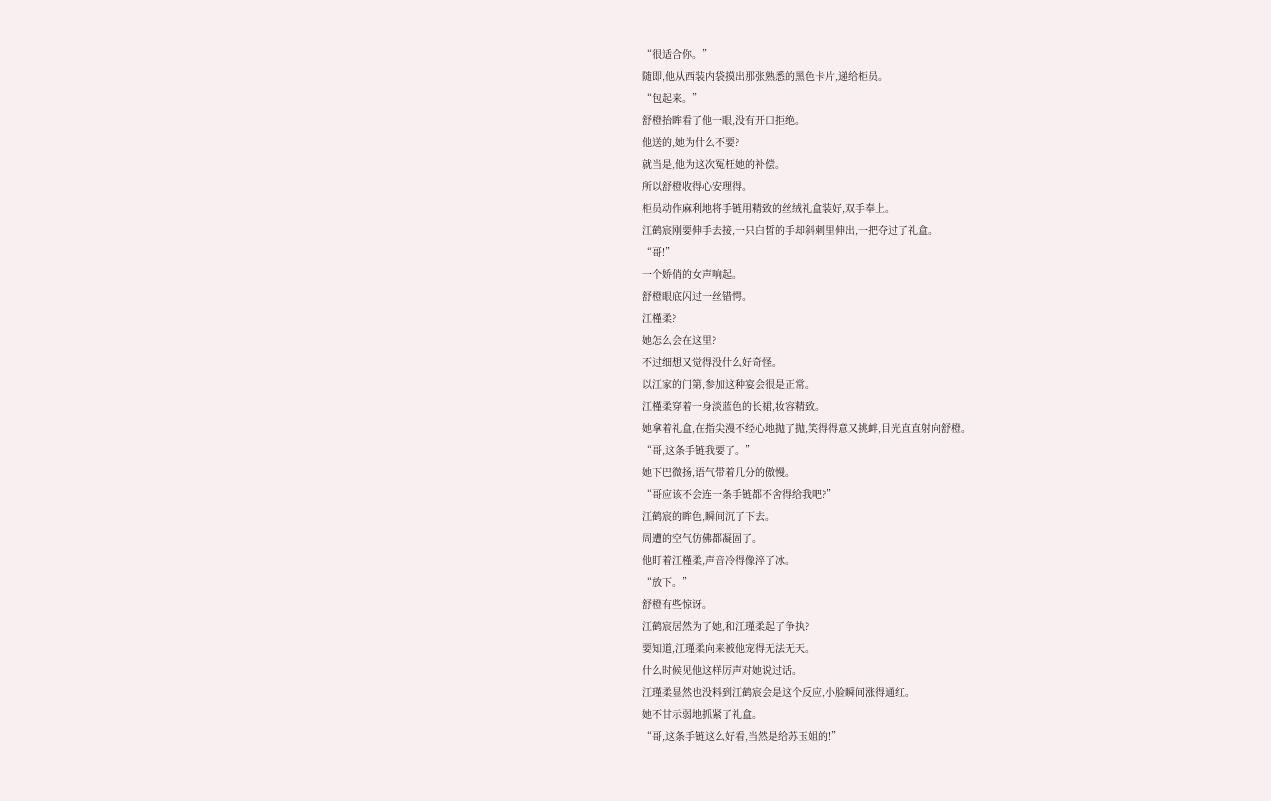“很适合你。”
随即,他从西装内袋摸出那张熟悉的黑色卡片,递给柜员。
“包起来。”
舒橙抬眸看了他一眼,没有开口拒绝。
他送的,她为什么不要?
就当是,他为这次冤枉她的补偿。
所以舒橙收得心安理得。
柜员动作麻利地将手链用精致的丝绒礼盒装好,双手奉上。
江鹤宸刚要伸手去接,一只白皙的手却斜刺里伸出,一把夺过了礼盒。
“哥!”
一个娇俏的女声响起。
舒橙眼底闪过一丝错愕。
江槿柔?
她怎么会在这里?
不过细想又觉得没什么好奇怪。
以江家的门第,参加这种宴会很是正常。
江槿柔穿着一身淡蓝色的长裙,妆容精致。
她拿着礼盒,在指尖漫不经心地抛了抛,笑得得意又挑衅,目光直直射向舒橙。
“哥,这条手链我要了。”
她下巴微扬,语气带着几分的傲慢。
“哥应该不会连一条手链都不舍得给我吧?”
江鹤宸的眸色,瞬间沉了下去。
周遭的空气仿佛都凝固了。
他盯着江槿柔,声音冷得像淬了冰。
“放下。”
舒橙有些惊讶。
江鹤宸居然为了她,和江瑾柔起了争执?
要知道,江瑾柔向来被他宠得无法无天。
什么时候见他这样厉声对她说过话。
江瑾柔显然也没料到江鹤宸会是这个反应,小脸瞬间涨得通红。
她不甘示弱地抓紧了礼盒。
“哥,这条手链这么好看,当然是给苏玉姐的!”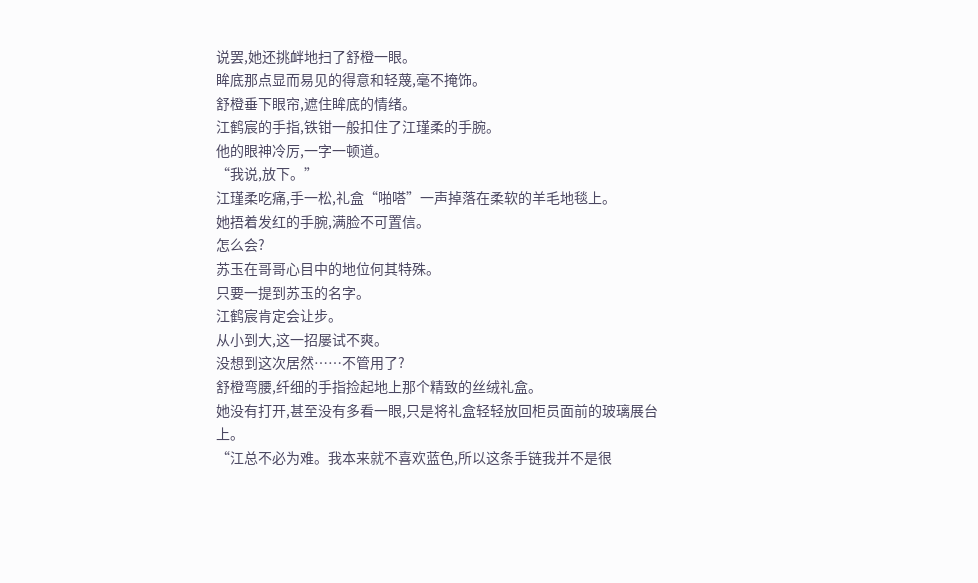说罢,她还挑衅地扫了舒橙一眼。
眸底那点显而易见的得意和轻蔑,毫不掩饰。
舒橙垂下眼帘,遮住眸底的情绪。
江鹤宸的手指,铁钳一般扣住了江瑾柔的手腕。
他的眼神冷厉,一字一顿道。
“我说,放下。”
江瑾柔吃痛,手一松,礼盒“啪嗒”一声掉落在柔软的羊毛地毯上。
她捂着发红的手腕,满脸不可置信。
怎么会?
苏玉在哥哥心目中的地位何其特殊。
只要一提到苏玉的名字。
江鹤宸肯定会让步。
从小到大,这一招屡试不爽。
没想到这次居然……不管用了?
舒橙弯腰,纤细的手指捡起地上那个精致的丝绒礼盒。
她没有打开,甚至没有多看一眼,只是将礼盒轻轻放回柜员面前的玻璃展台上。
“江总不必为难。我本来就不喜欢蓝色,所以这条手链我并不是很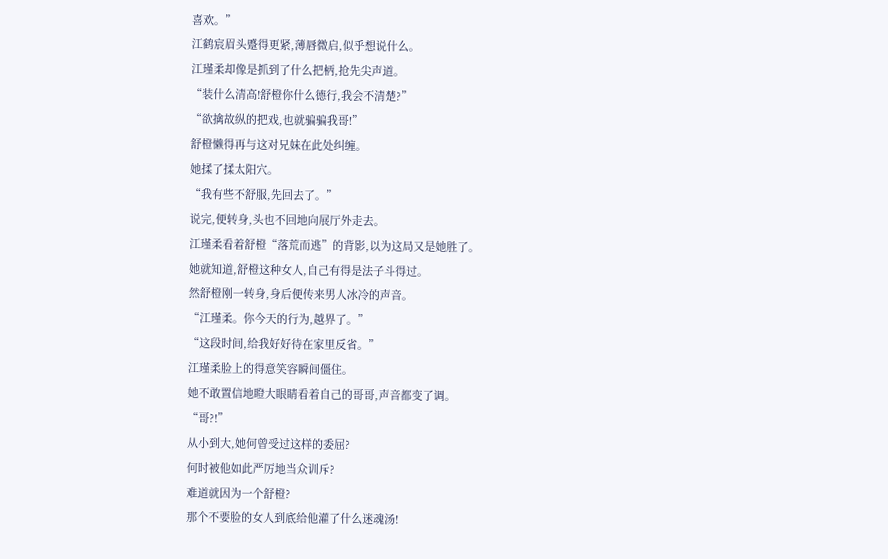喜欢。”
江鹤宸眉头蹙得更紧,薄唇微启,似乎想说什么。
江瑾柔却像是抓到了什么把柄,抢先尖声道。
“装什么清高!舒橙你什么德行,我会不清楚?”
“欲擒故纵的把戏,也就骗骗我哥!”
舒橙懒得再与这对兄妹在此处纠缠。
她揉了揉太阳穴。
“我有些不舒服,先回去了。”
说完,便转身,头也不回地向展厅外走去。
江瑾柔看着舒橙“落荒而逃”的背影,以为这局又是她胜了。
她就知道,舒橙这种女人,自己有得是法子斗得过。
然舒橙刚一转身,身后便传来男人冰冷的声音。
“江瑾柔。你今天的行为,越界了。”
“这段时间,给我好好待在家里反省。”
江瑾柔脸上的得意笑容瞬间僵住。
她不敢置信地瞪大眼睛看着自己的哥哥,声音都变了调。
“哥?!”
从小到大,她何曾受过这样的委屈?
何时被他如此严厉地当众训斥?
难道就因为一个舒橙?
那个不要脸的女人到底给他灌了什么迷魂汤!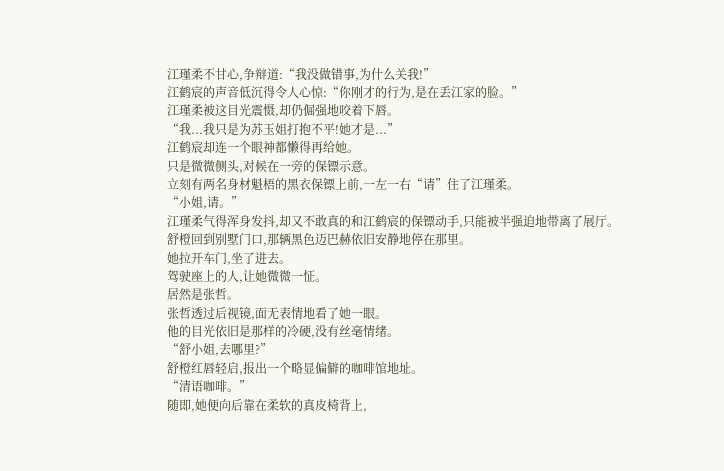江瑾柔不甘心,争辩道:“我没做错事,为什么关我!”
江鹤宸的声音低沉得令人心惊:“你刚才的行为,是在丢江家的脸。”
江瑾柔被这目光震慑,却仍倔强地咬着下唇。
“我...我只是为苏玉姐打抱不平!她才是...”
江鹤宸却连一个眼神都懒得再给她。
只是微微侧头,对候在一旁的保镖示意。
立刻有两名身材魁梧的黑衣保镖上前,一左一右“请”住了江瑾柔。
“小姐,请。”
江瑾柔气得浑身发抖,却又不敢真的和江鹤宸的保镖动手,只能被半强迫地带离了展厅。
舒橙回到别墅门口,那辆黑色迈巴赫依旧安静地停在那里。
她拉开车门,坐了进去。
驾驶座上的人,让她微微一怔。
居然是张哲。
张哲透过后视镜,面无表情地看了她一眼。
他的目光依旧是那样的冷硬,没有丝毫情绪。
“舒小姐,去哪里?”
舒橙红唇轻启,报出一个略显偏僻的咖啡馆地址。
“清语咖啡。”
随即,她便向后靠在柔软的真皮椅背上,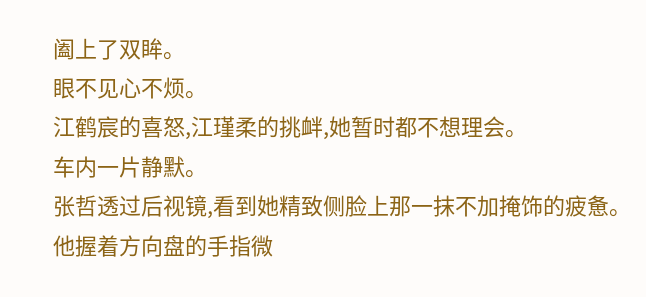阖上了双眸。
眼不见心不烦。
江鹤宸的喜怒,江瑾柔的挑衅,她暂时都不想理会。
车内一片静默。
张哲透过后视镜,看到她精致侧脸上那一抹不加掩饰的疲惫。
他握着方向盘的手指微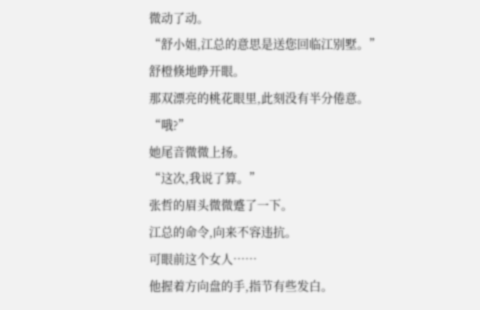微动了动。
“舒小姐,江总的意思是送您回临江别墅。”
舒橙倏地睁开眼。
那双漂亮的桃花眼里,此刻没有半分倦意。
“哦?”
她尾音微微上扬。
“这次,我说了算。”
张哲的眉头微微蹙了一下。
江总的命令,向来不容违抗。
可眼前这个女人……
他握着方向盘的手,指节有些发白。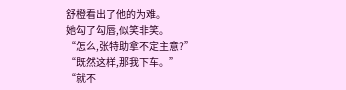舒橙看出了他的为难。
她勾了勾唇,似笑非笑。
“怎么,张特助拿不定主意?”
“既然这样,那我下车。”
“就不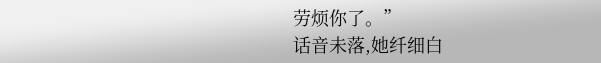劳烦你了。”
话音未落,她纤细白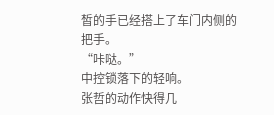皙的手已经搭上了车门内侧的把手。
“咔哒。”
中控锁落下的轻响。
张哲的动作快得几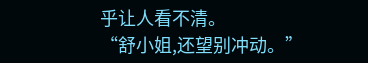乎让人看不清。
“舒小姐,还望别冲动。”